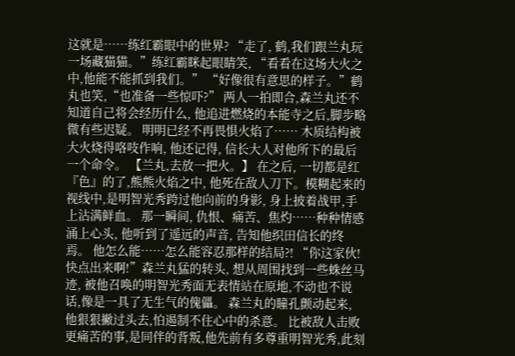这就是……练红霸眼中的世界? “走了, 鹤,我们跟兰丸玩一场藏猫猫。”练红霸眯起眼睛笑, “看看在这场大火之中,他能不能抓到我们。” “好像很有意思的样子。”鹤丸也笑,“也准备一些惊吓?” 两人一拍即合,森兰丸还不知道自己将会经历什么, 他追进燃烧的本能寺之后,脚步略微有些迟疑。 明明已经不再畏惧火焰了…… 木质结构被大火烧得咯吱作响, 他还记得, 信长大人对他所下的最后一个命令。 【兰丸,去放一把火。】 在之后, 一切都是红『色』的了,熊熊火焰之中, 他死在敌人刀下。模糊起来的视线中,是明智光秀跨过他向前的身影, 身上披着战甲,手上沾满鲜血。 那一瞬间, 仇恨、痛苦、焦灼……种种情感涌上心头, 他听到了遥远的声音, 告知他织田信长的终焉。 他怎么能……怎么能容忍那样的结局?! “你这家伙!快点出来啊!”森兰丸猛的转头, 想从周围找到一些蛛丝马迹, 被他召唤的明智光秀面无表情站在原地,不动也不说话,像是一具了无生气的傀儡。 森兰丸的瞳孔颤动起来, 他狠狠撇过头去,怕遏制不住心中的杀意。 比被敌人击败更痛苦的事,是同伴的背叛,他先前有多尊重明智光秀,此刻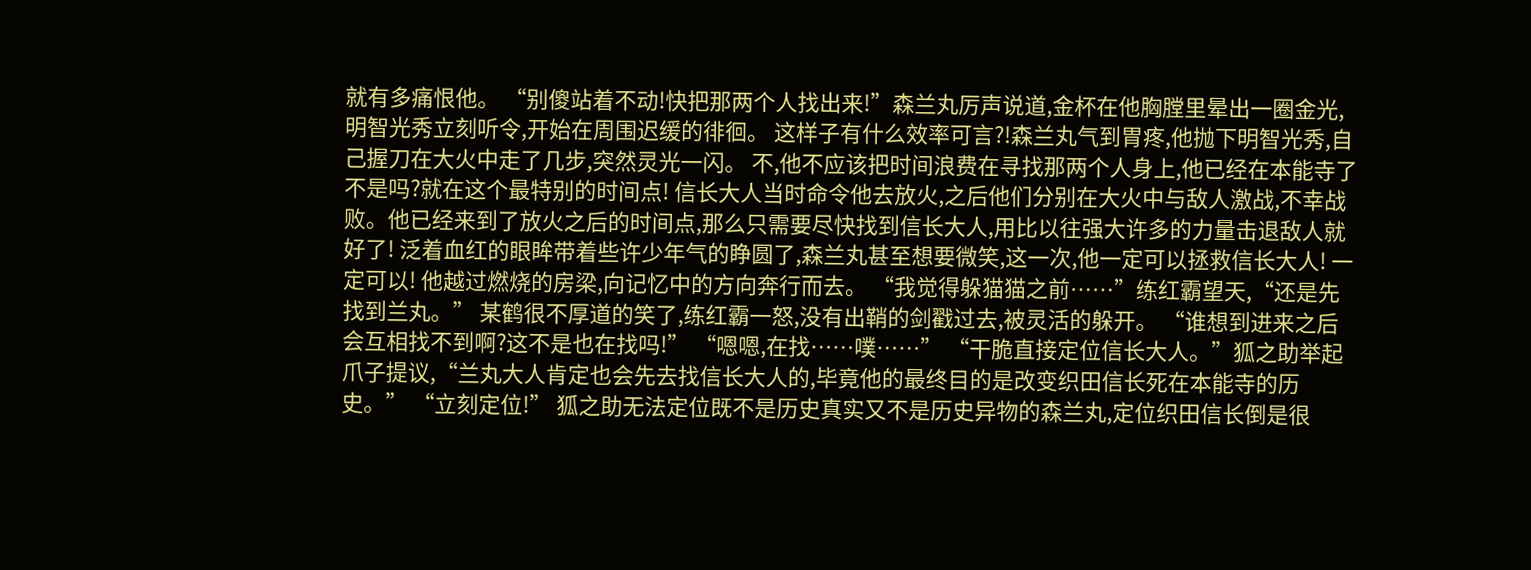就有多痛恨他。 “别傻站着不动!快把那两个人找出来!”森兰丸厉声说道,金杯在他胸膛里晕出一圈金光,明智光秀立刻听令,开始在周围迟缓的徘徊。 这样子有什么效率可言?!森兰丸气到胃疼,他抛下明智光秀,自己握刀在大火中走了几步,突然灵光一闪。 不,他不应该把时间浪费在寻找那两个人身上,他已经在本能寺了不是吗?就在这个最特别的时间点! 信长大人当时命令他去放火,之后他们分别在大火中与敌人激战,不幸战败。他已经来到了放火之后的时间点,那么只需要尽快找到信长大人,用比以往强大许多的力量击退敌人就好了! 泛着血红的眼眸带着些许少年气的睁圆了,森兰丸甚至想要微笑,这一次,他一定可以拯救信长大人! 一定可以! 他越过燃烧的房梁,向记忆中的方向奔行而去。 “我觉得躲猫猫之前……”练红霸望天,“还是先找到兰丸。” 某鹤很不厚道的笑了,练红霸一怒,没有出鞘的剑戳过去,被灵活的躲开。 “谁想到进来之后会互相找不到啊?这不是也在找吗!” “嗯嗯,在找……噗……” “干脆直接定位信长大人。”狐之助举起爪子提议,“兰丸大人肯定也会先去找信长大人的,毕竟他的最终目的是改变织田信长死在本能寺的历史。” “立刻定位!” 狐之助无法定位既不是历史真实又不是历史异物的森兰丸,定位织田信长倒是很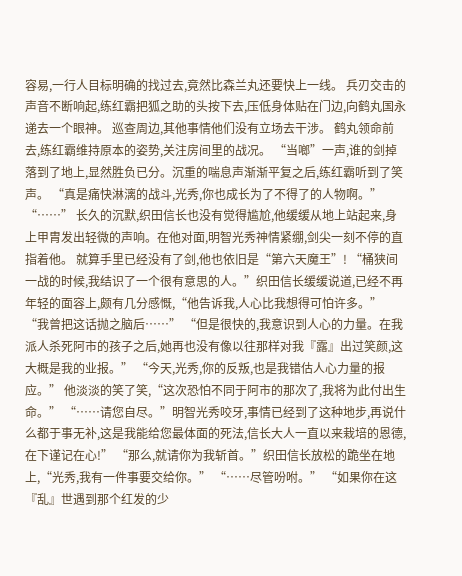容易,一行人目标明确的找过去,竟然比森兰丸还要快上一线。 兵刃交击的声音不断响起,练红霸把狐之助的头按下去,压低身体贴在门边,向鹤丸国永递去一个眼神。 巡查周边,其他事情他们没有立场去干涉。 鹤丸领命前去,练红霸维持原本的姿势,关注房间里的战况。 “当啷”一声,谁的剑掉落到了地上,显然胜负已分。沉重的喘息声渐渐平复之后,练红霸听到了笑声。 “真是痛快淋漓的战斗,光秀,你也成长为了不得了的人物啊。” “……” 长久的沉默,织田信长也没有觉得尴尬,他缓缓从地上站起来,身上甲胄发出轻微的声响。在他对面,明智光秀神情紧绷,剑尖一刻不停的直指着他。 就算手里已经没有了剑,他也依旧是“第六天魔王”! “桶狭间一战的时候,我结识了一个很有意思的人。”织田信长缓缓说道,已经不再年轻的面容上,颇有几分感慨,“他告诉我,人心比我想得可怕许多。” “我曾把这话抛之脑后……” “但是很快的,我意识到人心的力量。在我派人杀死阿市的孩子之后,她再也没有像以往那样对我『露』出过笑颜,这大概是我的业报。” “今天,光秀,你的反叛,也是我错估人心力量的报应。” 他淡淡的笑了笑,“这次恐怕不同于阿市的那次了,我将为此付出生命。” “……请您自尽。”明智光秀咬牙,事情已经到了这种地步,再说什么都于事无补,这是我能给您最体面的死法,信长大人一直以来栽培的恩德,在下谨记在心!” “那么,就请你为我斩首。”织田信长放松的跪坐在地上,“光秀,我有一件事要交给你。” “……尽管吩咐。” “如果你在这『乱』世遇到那个红发的少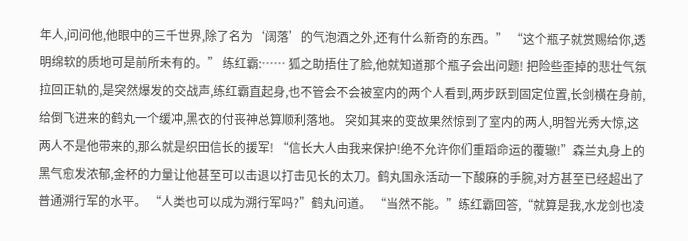年人,问问他,他眼中的三千世界,除了名为‘阔落’的气泡酒之外,还有什么新奇的东西。” “这个瓶子就赏赐给你,透明绵软的质地可是前所未有的。” 练红霸:…… 狐之助捂住了脸,他就知道那个瓶子会出问题! 把险些歪掉的悲壮气氛拉回正轨的,是突然爆发的交战声,练红霸直起身,也不管会不会被室内的两个人看到,两步跃到固定位置,长剑横在身前,给倒飞进来的鹤丸一个缓冲,黑衣的付丧神总算顺利落地。 突如其来的变故果然惊到了室内的两人,明智光秀大惊,这两人不是他带来的,那么就是织田信长的援军! “信长大人由我来保护!绝不允许你们重蹈命运的覆辙!”森兰丸身上的黑气愈发浓郁,金杯的力量让他甚至可以击退以打击见长的太刀。鹤丸国永活动一下酸麻的手腕,对方甚至已经超出了普通溯行军的水平。 “人类也可以成为溯行军吗?”鹤丸问道。 “当然不能。”练红霸回答,“就算是我,水龙剑也凌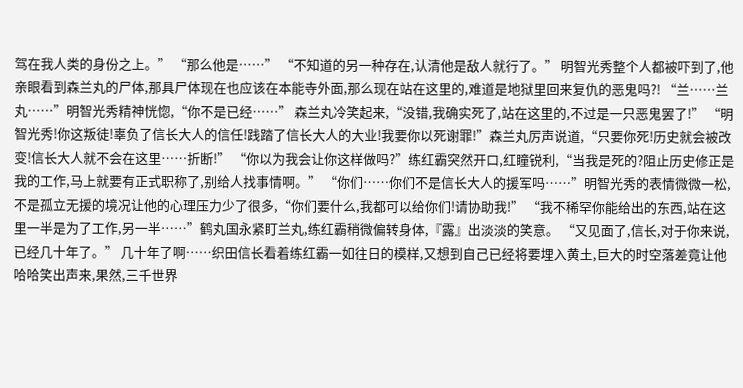驾在我人类的身份之上。” “那么他是……” “不知道的另一种存在,认清他是敌人就行了。” 明智光秀整个人都被吓到了,他亲眼看到森兰丸的尸体,那具尸体现在也应该在本能寺外面,那么现在站在这里的,难道是地狱里回来复仇的恶鬼吗?! “兰……兰丸……”明智光秀精神恍惚,“你不是已经……” 森兰丸冷笑起来,“没错,我确实死了,站在这里的,不过是一只恶鬼罢了!” “明智光秀!你这叛徒!辜负了信长大人的信任!践踏了信长大人的大业!我要你以死谢罪!”森兰丸厉声说道,“只要你死!历史就会被改变!信长大人就不会在这里……折断!” “你以为我会让你这样做吗?”练红霸突然开口,红瞳锐利,“当我是死的?阻止历史修正是我的工作,马上就要有正式职称了,别给人找事情啊。” “你们……你们不是信长大人的援军吗……”明智光秀的表情微微一松,不是孤立无援的境况让他的心理压力少了很多,“你们要什么,我都可以给你们!请协助我!” “我不稀罕你能给出的东西,站在这里一半是为了工作,另一半……”鹤丸国永紧盯兰丸,练红霸稍微偏转身体,『露』出淡淡的笑意。 “又见面了,信长,对于你来说,已经几十年了。” 几十年了啊……织田信长看着练红霸一如往日的模样,又想到自己已经将要埋入黄土,巨大的时空落差竟让他哈哈笑出声来,果然,三千世界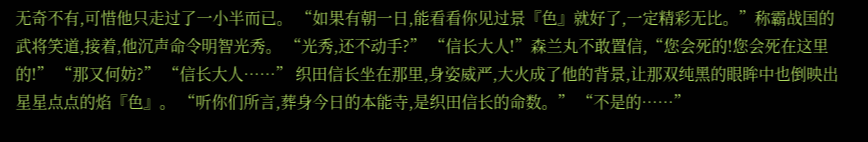无奇不有,可惜他只走过了一小半而已。 “如果有朝一日,能看看你见过景『色』就好了,一定精彩无比。”称霸战国的武将笑道,接着,他沉声命令明智光秀。 “光秀,还不动手?” “信长大人!”森兰丸不敢置信,“您会死的!您会死在这里的!” “那又何妨?” “信长大人……” 织田信长坐在那里,身姿威严,大火成了他的背景,让那双纯黑的眼眸中也倒映出星星点点的焰『色』。 “听你们所言,葬身今日的本能寺,是织田信长的命数。” “不是的……”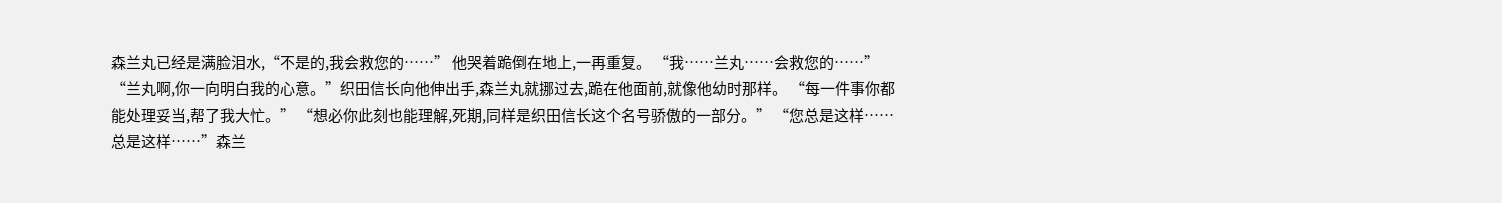森兰丸已经是满脸泪水,“不是的,我会救您的……” 他哭着跪倒在地上,一再重复。 “我……兰丸……会救您的……” “兰丸啊,你一向明白我的心意。”织田信长向他伸出手,森兰丸就挪过去,跪在他面前,就像他幼时那样。 “每一件事你都能处理妥当,帮了我大忙。” “想必你此刻也能理解,死期,同样是织田信长这个名号骄傲的一部分。” “您总是这样……总是这样……”森兰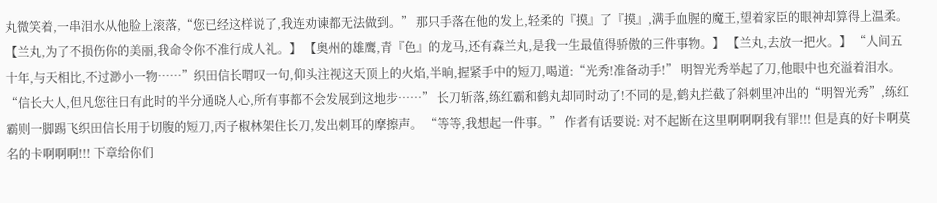丸微笑着,一串泪水从他脸上滚落,“您已经这样说了,我连劝谏都无法做到。” 那只手落在他的发上,轻柔的『摸』了『摸』,满手血腥的魔王,望着家臣的眼神却算得上温柔。 【兰丸,为了不损伤你的美丽,我命令你不准行成人礼。】 【奥州的雄鹰,青『色』的龙马,还有森兰丸,是我一生最值得骄傲的三件事物。】 【兰丸,去放一把火。】 “人间五十年,与天相比,不过渺小一物……”织田信长喟叹一句,仰头注视这天顶上的火焰,半晌,握紧手中的短刀,喝道:“光秀!准备动手!” 明智光秀举起了刀,他眼中也充溢着泪水。 “信长大人,但凡您往日有此时的半分通晓人心,所有事都不会发展到这地步……” 长刀斩落,练红霸和鹤丸却同时动了!不同的是,鹤丸拦截了斜刺里冲出的“明智光秀”,练红霸则一脚踢飞织田信长用于切腹的短刀,丙子椒林架住长刀,发出刺耳的摩擦声。 “等等,我想起一件事。” 作者有话要说: 对不起断在这里啊啊啊我有罪!!! 但是真的好卡啊莫名的卡啊啊啊!!! 下章给你们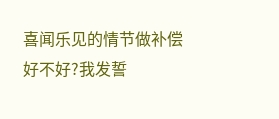喜闻乐见的情节做补偿好不好?我发誓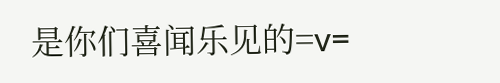是你们喜闻乐见的=v=